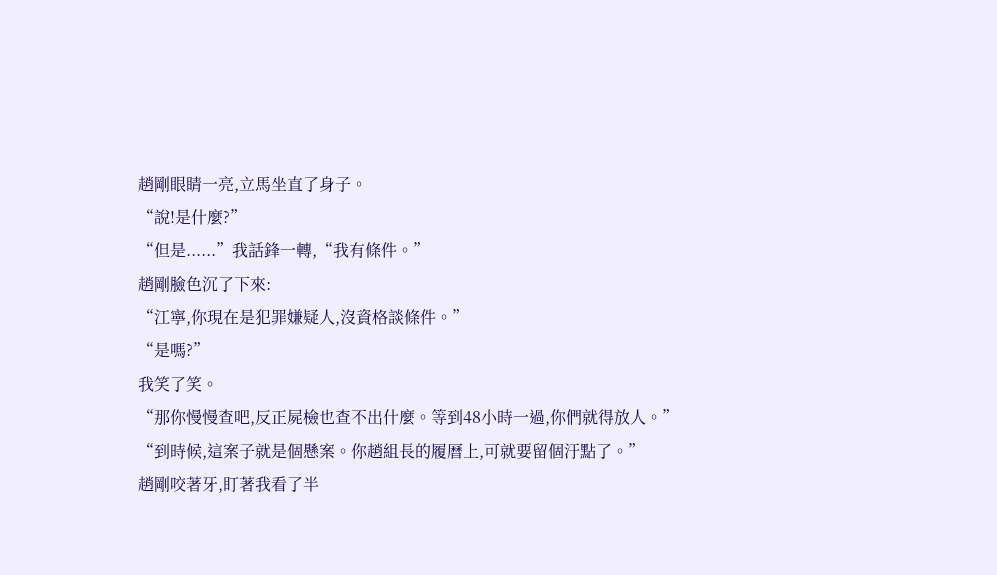趙剛眼睛一亮,立馬坐直了身子。
“說!是什麼?”
“但是......”我話鋒一轉,“我有條件。”
趙剛臉色沉了下來:
“江寧,你現在是犯罪嫌疑人,沒資格談條件。”
“是嗎?”
我笑了笑。
“那你慢慢查吧,反正屍檢也查不出什麼。等到48小時一過,你們就得放人。”
“到時候,這案子就是個懸案。你趙組長的履曆上,可就要留個汙點了。”
趙剛咬著牙,盯著我看了半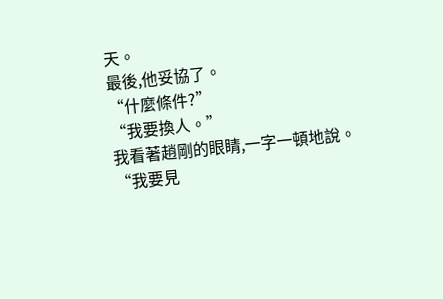天。
最後,他妥協了。
“什麼條件?”
“我要換人。”
我看著趙剛的眼睛,一字一頓地說。
“我要見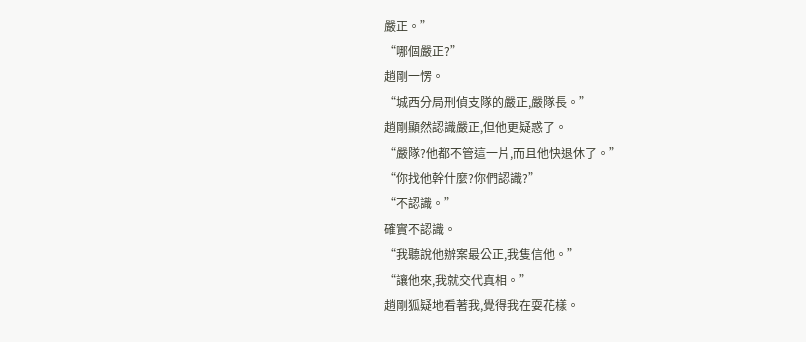嚴正。”
“哪個嚴正?”
趙剛一愣。
“城西分局刑偵支隊的嚴正,嚴隊長。”
趙剛顯然認識嚴正,但他更疑惑了。
“嚴隊?他都不管這一片,而且他快退休了。”
“你找他幹什麼?你們認識?”
“不認識。”
確實不認識。
“我聽說他辦案最公正,我隻信他。”
“讓他來,我就交代真相。”
趙剛狐疑地看著我,覺得我在耍花樣。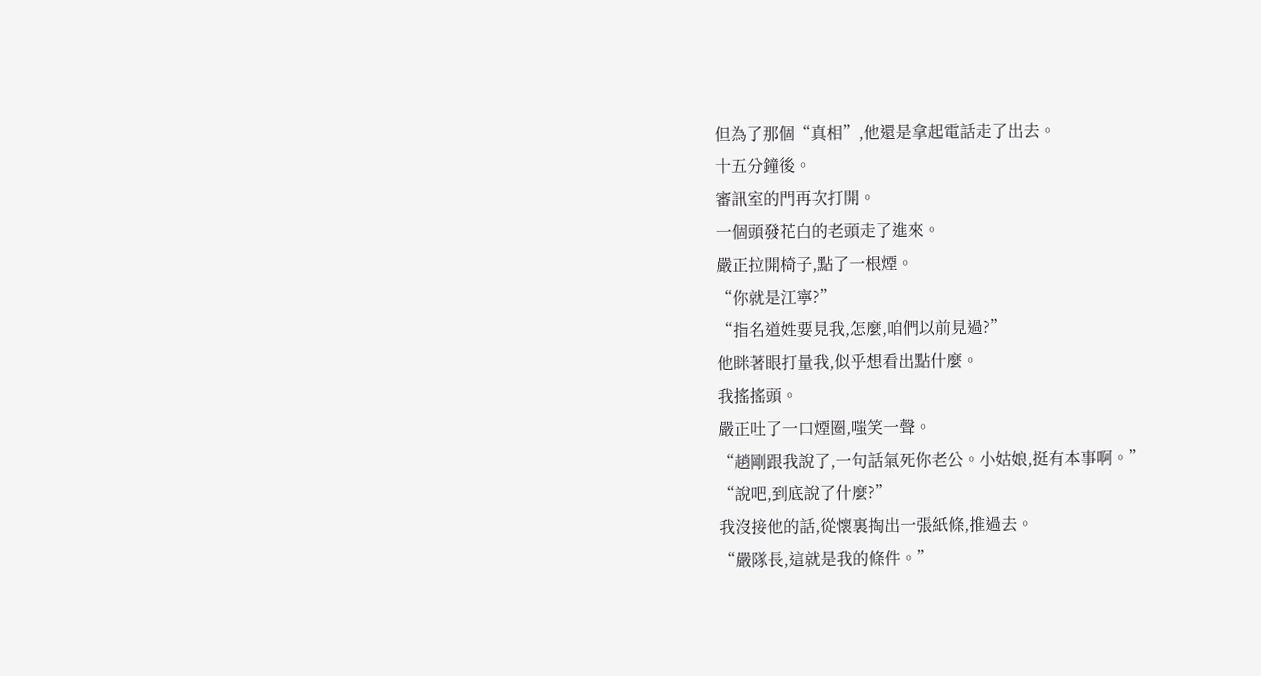但為了那個“真相”,他還是拿起電話走了出去。
十五分鐘後。
審訊室的門再次打開。
一個頭發花白的老頭走了進來。
嚴正拉開椅子,點了一根煙。
“你就是江寧?”
“指名道姓要見我,怎麼,咱們以前見過?”
他眯著眼打量我,似乎想看出點什麼。
我搖搖頭。
嚴正吐了一口煙圈,嗤笑一聲。
“趙剛跟我說了,一句話氣死你老公。小姑娘,挺有本事啊。”
“說吧,到底說了什麼?”
我沒接他的話,從懷裏掏出一張紙條,推過去。
“嚴隊長,這就是我的條件。”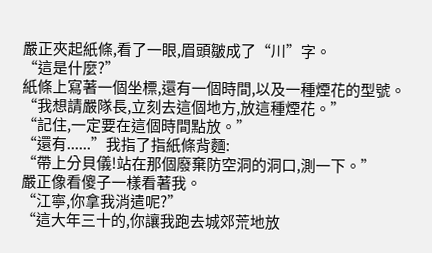嚴正夾起紙條,看了一眼,眉頭皺成了“川”字。
“這是什麼?”
紙條上寫著一個坐標,還有一個時間,以及一種煙花的型號。
“我想請嚴隊長,立刻去這個地方,放這種煙花。”
“記住,一定要在這個時間點放。”
“還有......”我指了指紙條背麵:
“帶上分貝儀!站在那個廢棄防空洞的洞口,測一下。”
嚴正像看傻子一樣看著我。
“江寧,你拿我消遣呢?”
“這大年三十的,你讓我跑去城郊荒地放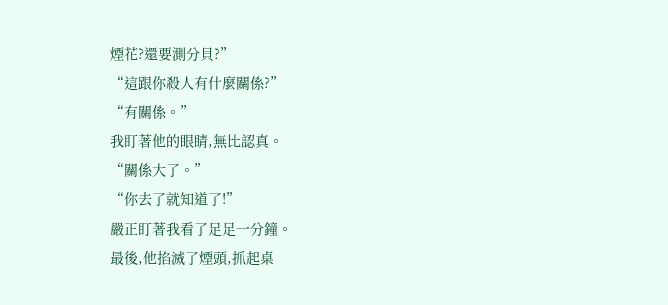煙花?還要測分貝?”
“這跟你殺人有什麼關係?”
“有關係。”
我盯著他的眼睛,無比認真。
“關係大了。”
“你去了就知道了!”
嚴正盯著我看了足足一分鐘。
最後,他掐滅了煙頭,抓起桌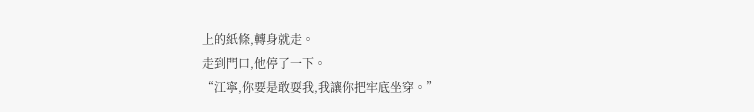上的紙條,轉身就走。
走到門口,他停了一下。
“江寧,你要是敢耍我,我讓你把牢底坐穿。”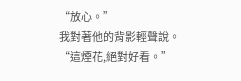“放心。”
我對著他的背影輕聲說。
“這煙花,絕對好看。”